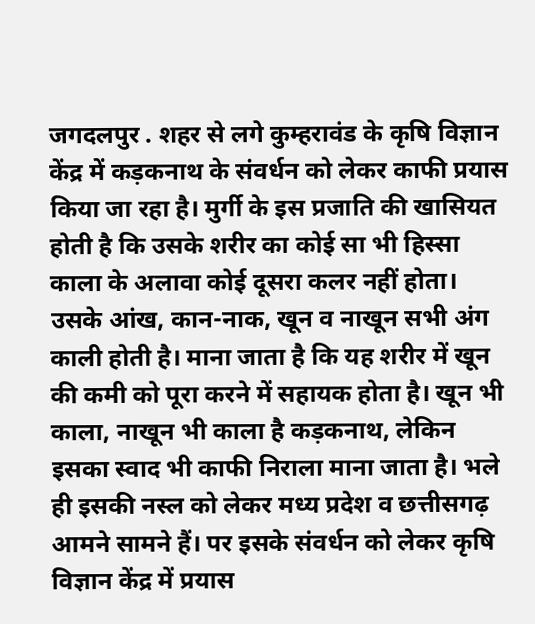जगदलपुर . शहर से लगे कुम्हरावंड के कृषि विज्ञान केंद्र में कड़कनाथ के संवर्धन को लेकर काफी प्रयास किया जा रहा है। मुर्गी के इस प्रजाति की खासियत होती है कि उसके शरीर का कोई सा भी हिस्सा काला के अलावा कोई दूसरा कलर नहीं होता। उसके आंख, कान-नाक, खून व नाखून सभी अंग काली होती है। माना जाता है कि यह शरीर में खून की कमी को पूरा करने में सहायक होता है। खून भी काला, नाखून भी काला है कड़कनाथ, लेकिन इसका स्वाद भी काफी निराला माना जाता है। भले ही इसकी नस्ल को लेकर मध्य प्रदेश व छत्तीसगढ़ आमने सामने हैं। पर इसके संवर्धन को लेकर कृषि विज्ञान केंद्र में प्रयास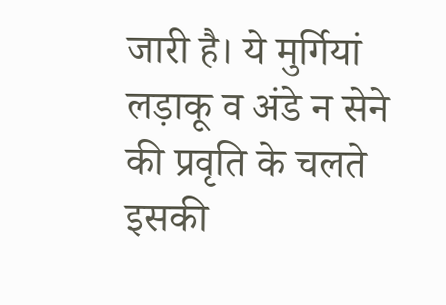जारी है। ये मुर्गियां लड़ाकू व अंडे न सेने की प्रवृति के चलते इसकी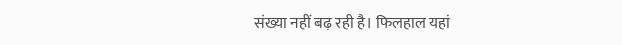संख्या नहीं बढ़ रही है। फिलहाल यहां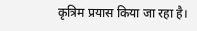कृत्रिम प्रयास किया जा रहा है।